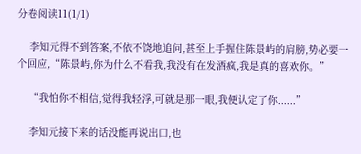分卷阅读11(1/1)

    李知元得不到答案,不依不饶地追问,甚至上手握住陈景屿的肩膀,势必要一个回应,“陈景屿,你为什么不看我,我没有在发酒疯,我是真的喜欢你。”

    “我怕你不相信,觉得我轻浮,可就是那一眼,我便认定了你......”

    李知元接下来的话没能再说出口,也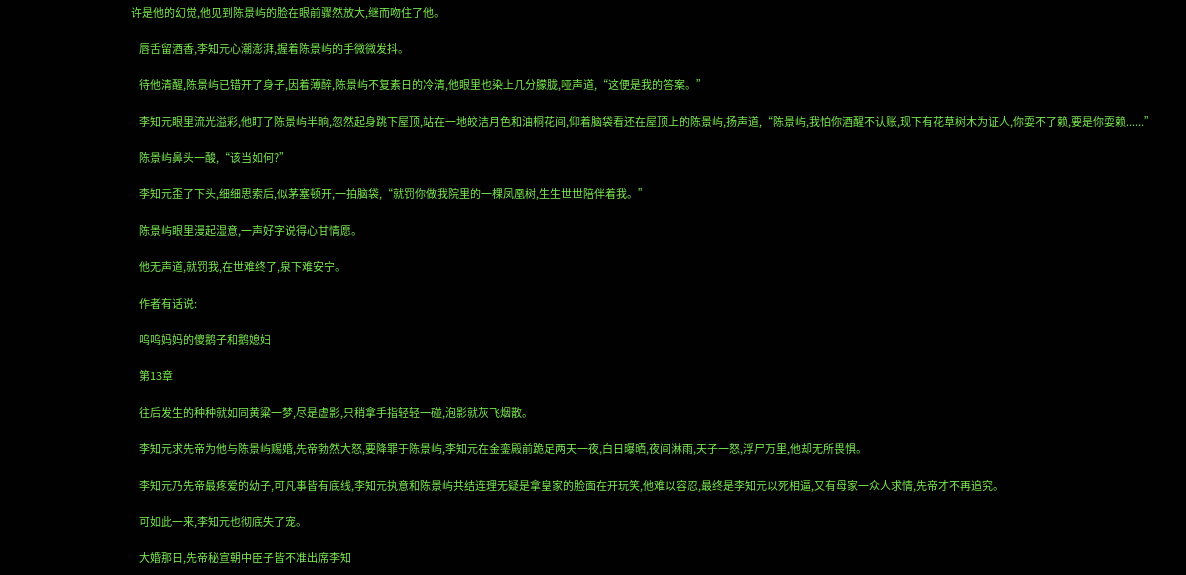许是他的幻觉,他见到陈景屿的脸在眼前骤然放大,继而吻住了他。

    唇舌留酒香,李知元心潮澎湃,握着陈景屿的手微微发抖。

    待他清醒,陈景屿已错开了身子,因着薄醉,陈景屿不复素日的冷清,他眼里也染上几分朦胧,哑声道,“这便是我的答案。”

    李知元眼里流光溢彩,他盯了陈景屿半晌,忽然起身跳下屋顶,站在一地皎洁月色和油桐花间,仰着脑袋看还在屋顶上的陈景屿,扬声道,“陈景屿,我怕你酒醒不认账,现下有花草树木为证人,你耍不了赖,要是你耍赖......”

    陈景屿鼻头一酸,“该当如何?”

    李知元歪了下头,细细思索后,似茅塞顿开,一拍脑袋,“就罚你做我院里的一棵凤凰树,生生世世陪伴着我。”

    陈景屿眼里漫起湿意,一声好字说得心甘情愿。

    他无声道,就罚我,在世难终了,泉下难安宁。

    作者有话说:

    呜呜妈妈的傻鹅子和鹅媳妇

    第13章

    往后发生的种种就如同黄粱一梦,尽是虚影,只稍拿手指轻轻一碰,泡影就灰飞烟散。

    李知元求先帝为他与陈景屿赐婚,先帝勃然大怒,要降罪于陈景屿,李知元在金銮殿前跪足两天一夜,白日曝晒,夜间淋雨,天子一怒,浮尸万里,他却无所畏惧。

    李知元乃先帝最疼爱的幼子,可凡事皆有底线,李知元执意和陈景屿共结连理无疑是拿皇家的脸面在开玩笑,他难以容忍,最终是李知元以死相逼,又有母家一众人求情,先帝才不再追究。

    可如此一来,李知元也彻底失了宠。

    大婚那日,先帝秘宣朝中臣子皆不准出席李知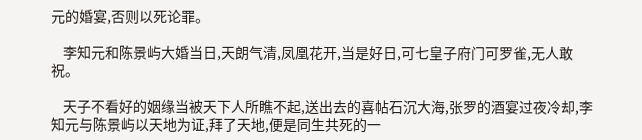元的婚宴,否则以死论罪。

    李知元和陈景屿大婚当日,天朗气清,凤凰花开,当是好日,可七皇子府门可罗雀,无人敢祝。

    天子不看好的姻缘当被天下人所瞧不起,送出去的喜帖石沉大海,张罗的酒宴过夜冷却,李知元与陈景屿以天地为证,拜了天地,便是同生共死的一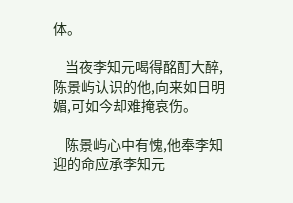体。

    当夜李知元喝得酩酊大醉,陈景屿认识的他,向来如日明媚,可如今却难掩哀伤。

    陈景屿心中有愧,他奉李知迎的命应承李知元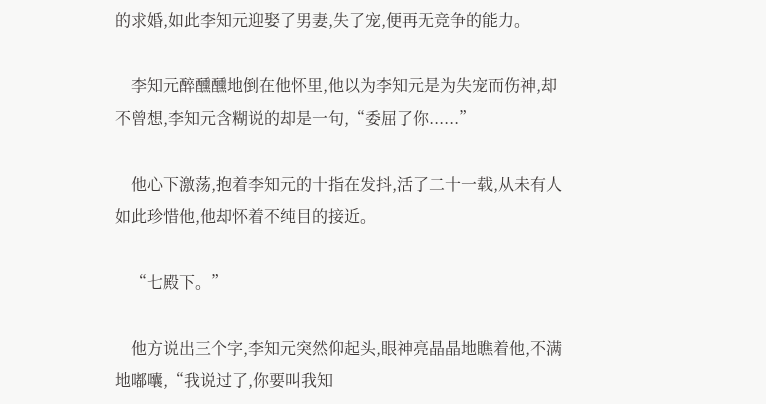的求婚,如此李知元迎娶了男妻,失了宠,便再无竞争的能力。

    李知元醉醺醺地倒在他怀里,他以为李知元是为失宠而伤神,却不曾想,李知元含糊说的却是一句,“委屈了你......”

    他心下激荡,抱着李知元的十指在发抖,活了二十一载,从未有人如此珍惜他,他却怀着不纯目的接近。

    “七殿下。”

    他方说出三个字,李知元突然仰起头,眼神亮晶晶地瞧着他,不满地嘟囔,“我说过了,你要叫我知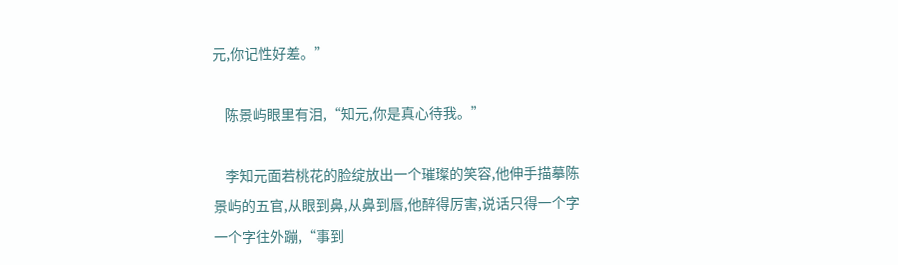元,你记性好差。”

    陈景屿眼里有泪,“知元,你是真心待我。”

    李知元面若桃花的脸绽放出一个璀璨的笑容,他伸手描摹陈景屿的五官,从眼到鼻,从鼻到唇,他醉得厉害,说话只得一个字一个字往外蹦,“事到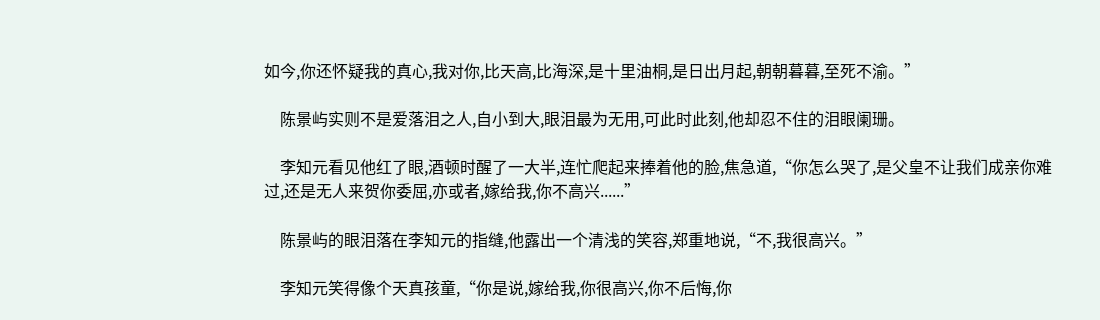如今,你还怀疑我的真心,我对你,比天高,比海深,是十里油桐,是日出月起,朝朝暮暮,至死不渝。”

    陈景屿实则不是爱落泪之人,自小到大,眼泪最为无用,可此时此刻,他却忍不住的泪眼阑珊。

    李知元看见他红了眼,酒顿时醒了一大半,连忙爬起来捧着他的脸,焦急道,“你怎么哭了,是父皇不让我们成亲你难过,还是无人来贺你委屈,亦或者,嫁给我,你不高兴......”

    陈景屿的眼泪落在李知元的指缝,他露出一个清浅的笑容,郑重地说,“不,我很高兴。”

    李知元笑得像个天真孩童,“你是说,嫁给我,你很高兴,你不后悔,你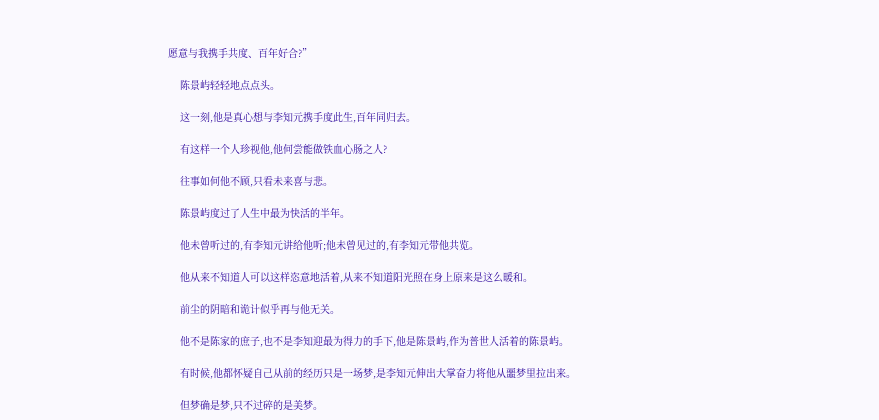愿意与我携手共度、百年好合?”

    陈景屿轻轻地点点头。

    这一刻,他是真心想与李知元携手度此生,百年同归去。

    有这样一个人珍视他,他何尝能做铁血心肠之人?

    往事如何他不顾,只看未来喜与悲。

    陈景屿度过了人生中最为快活的半年。

    他未曾听过的,有李知元讲给他听;他未曾见过的,有李知元带他共览。

    他从来不知道人可以这样恣意地活着,从来不知道阳光照在身上原来是这么暖和。

    前尘的阴暗和诡计似乎再与他无关。

    他不是陈家的庶子,也不是李知迎最为得力的手下,他是陈景屿,作为普世人活着的陈景屿。

    有时候,他都怀疑自己从前的经历只是一场梦,是李知元伸出大掌奋力将他从噩梦里拉出来。

    但梦确是梦,只不过碎的是美梦。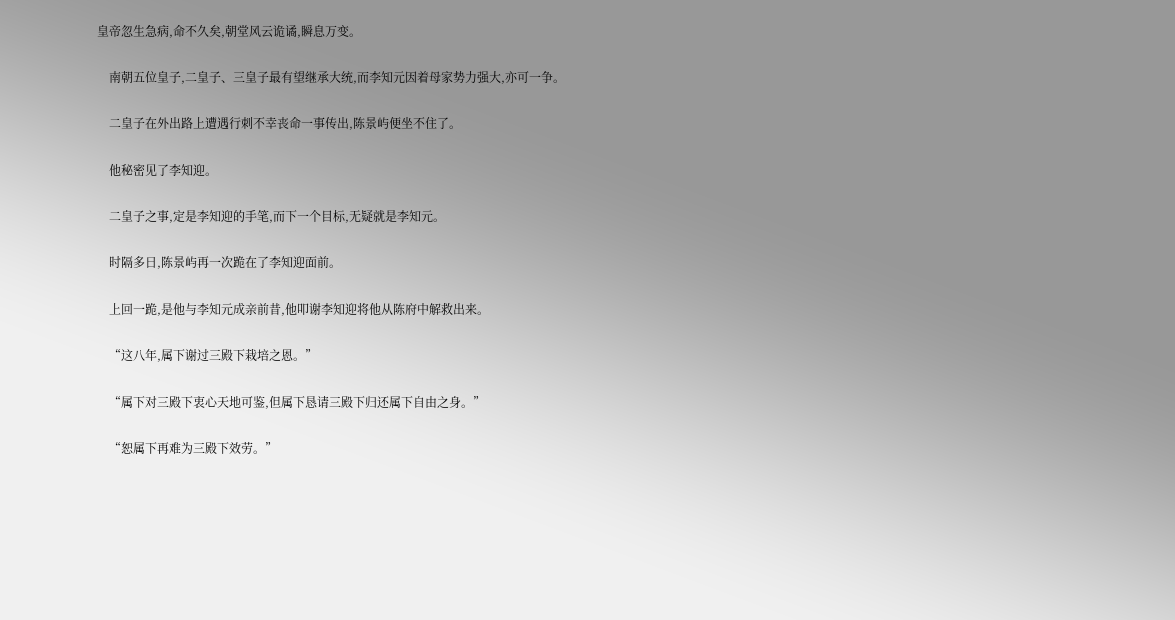皇帝忽生急病,命不久矣,朝堂风云诡谲,瞬息万变。

    南朝五位皇子,二皇子、三皇子最有望继承大统,而李知元因着母家势力强大,亦可一争。

    二皇子在外出路上遭遇行刺不幸丧命一事传出,陈景屿便坐不住了。

    他秘密见了李知迎。

    二皇子之事,定是李知迎的手笔,而下一个目标,无疑就是李知元。

    时隔多日,陈景屿再一次跪在了李知迎面前。

    上回一跪,是他与李知元成亲前昔,他叩谢李知迎将他从陈府中解救出来。

    “这八年,属下谢过三殿下栽培之恩。”

    “属下对三殿下衷心天地可鉴,但属下恳请三殿下归还属下自由之身。”

    “恕属下再难为三殿下效劳。”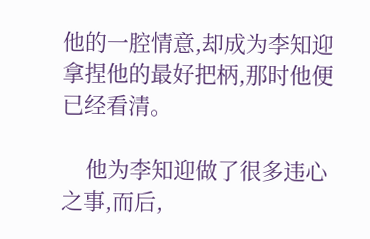他的一腔情意,却成为李知迎拿捏他的最好把柄,那时他便已经看清。

    他为李知迎做了很多违心之事,而后,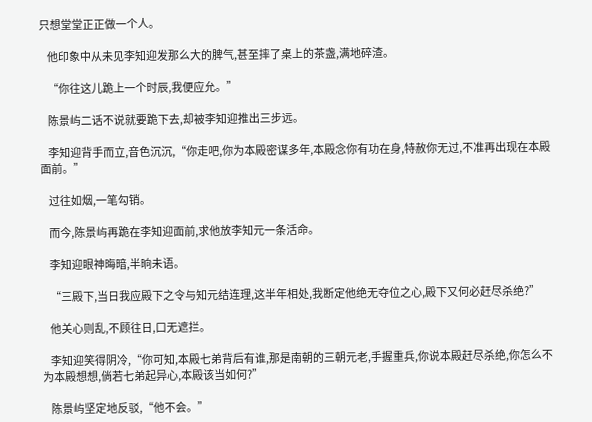只想堂堂正正做一个人。

    他印象中从未见李知迎发那么大的脾气,甚至摔了桌上的茶盏,满地碎渣。

    “你往这儿跪上一个时辰,我便应允。”

    陈景屿二话不说就要跪下去,却被李知迎推出三步远。

    李知迎背手而立,音色沉沉,“你走吧,你为本殿密谋多年,本殿念你有功在身,特赦你无过,不准再出现在本殿面前。”

    过往如烟,一笔勾销。

    而今,陈景屿再跪在李知迎面前,求他放李知元一条活命。

    李知迎眼神晦暗,半晌未语。

    “三殿下,当日我应殿下之令与知元结连理,这半年相处,我断定他绝无夺位之心,殿下又何必赶尽杀绝?”

    他关心则乱,不顾往日,口无遮拦。

    李知迎笑得阴冷,“你可知,本殿七弟背后有谁,那是南朝的三朝元老,手握重兵,你说本殿赶尽杀绝,你怎么不为本殿想想,倘若七弟起异心,本殿该当如何?”

    陈景屿坚定地反驳,“他不会。”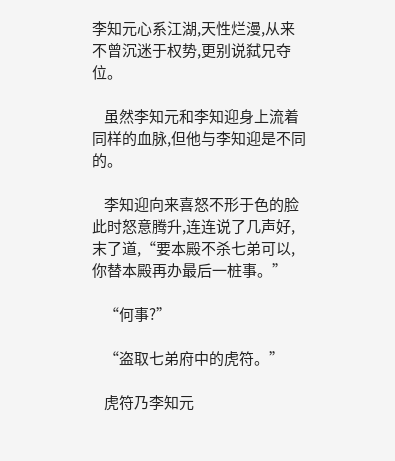李知元心系江湖,天性烂漫,从来不曾沉迷于权势,更别说弑兄夺位。

    虽然李知元和李知迎身上流着同样的血脉,但他与李知迎是不同的。

    李知迎向来喜怒不形于色的脸此时怒意腾升,连连说了几声好,末了道,“要本殿不杀七弟可以,你替本殿再办最后一桩事。”

    “何事?”

    “盗取七弟府中的虎符。”

    虎符乃李知元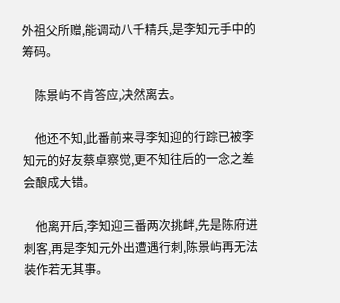外祖父所赠,能调动八千精兵,是李知元手中的筹码。

    陈景屿不肯答应,决然离去。

    他还不知,此番前来寻李知迎的行踪已被李知元的好友蔡卓察觉,更不知往后的一念之差会酿成大错。

    他离开后,李知迎三番两次挑衅,先是陈府进刺客,再是李知元外出遭遇行刺,陈景屿再无法装作若无其事。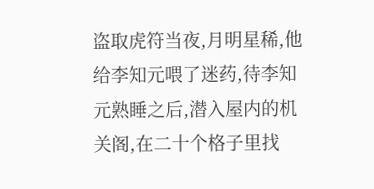盗取虎符当夜,月明星稀,他给李知元喂了迷药,待李知元熟睡之后,潜入屋内的机关阁,在二十个格子里找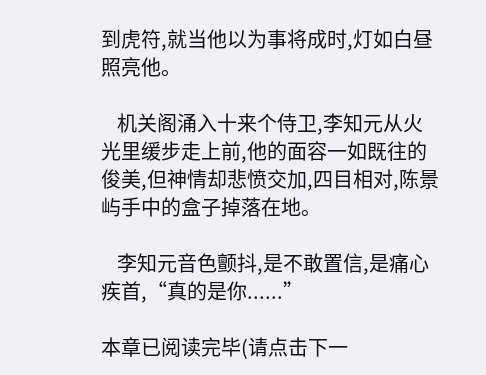到虎符,就当他以为事将成时,灯如白昼照亮他。

    机关阁涌入十来个侍卫,李知元从火光里缓步走上前,他的面容一如既往的俊美,但神情却悲愤交加,四目相对,陈景屿手中的盒子掉落在地。

    李知元音色颤抖,是不敢置信,是痛心疾首,“真的是你......”

本章已阅读完毕(请点击下一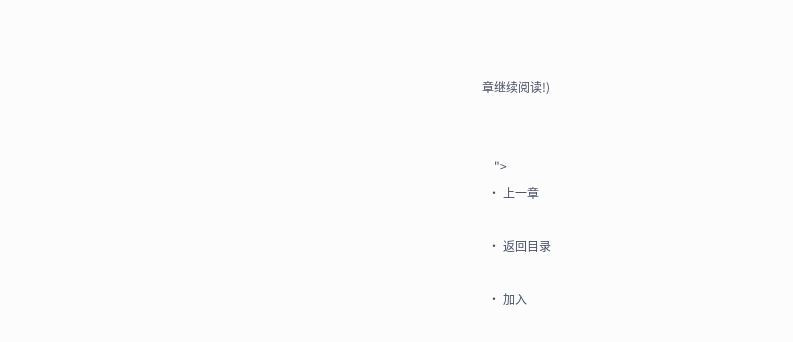章继续阅读!)


    ">
  • 上一章

  • 返回目录

  • 加入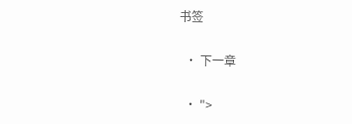书签

  • 下一章

  • ">